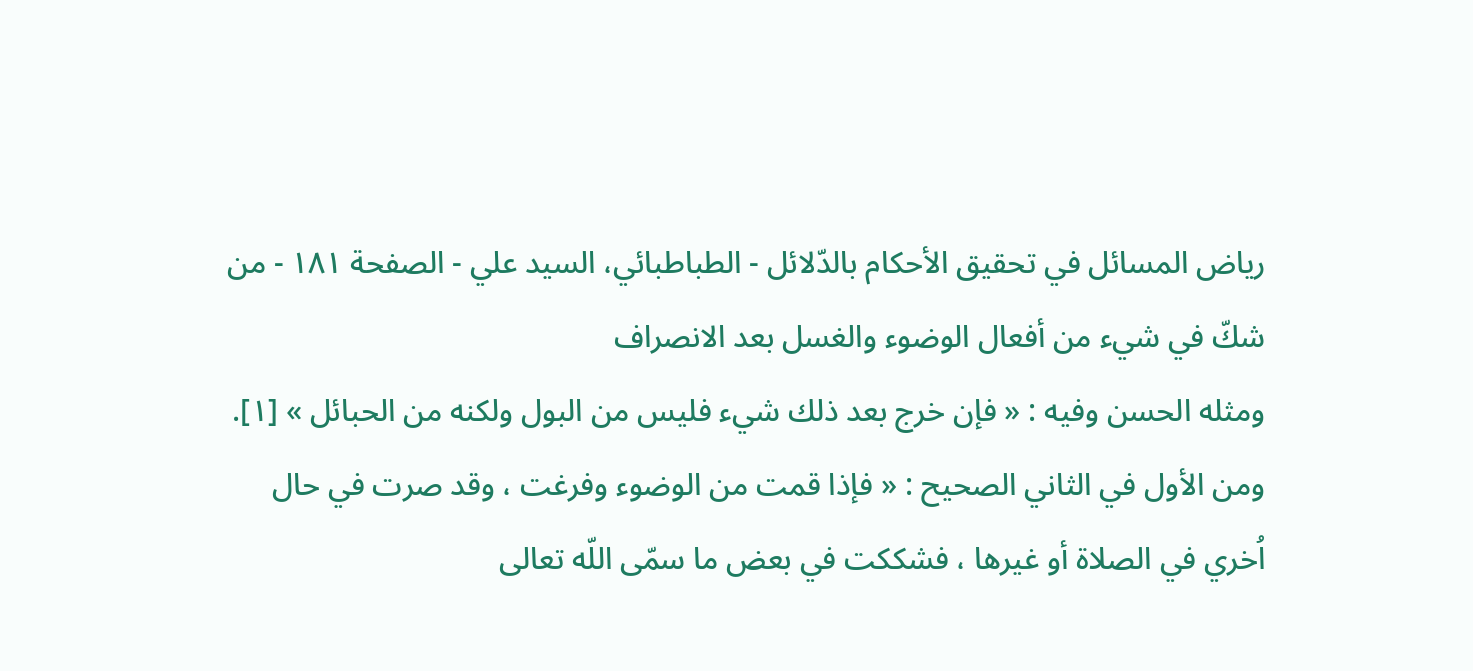رياض المسائل في تحقيق الأحكام بالدّلائل - الطباطبائي، السيد علي - الصفحة ١٨١ - من شكّ في شيء من أفعال الوضوء والغسل بعد الانصراف
ومثله الحسن وفيه : « فإن خرج بعد ذلك شيء فليس من البول ولكنه من الحبائل » [١].
ومن الأول في الثاني الصحيح : « فإذا قمت من الوضوء وفرغت ، وقد صرت في حال اُخري في الصلاة أو غيرها ، فشككت في بعض ما سمّى اللّه تعالى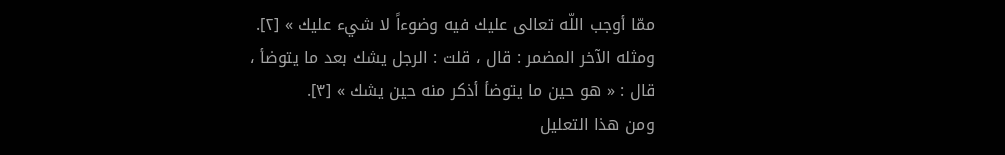ممّا أوجب اللّه تعالى عليك فيه وضوءاً لا شيء عليك » [٢].
ومثله الآخر المضمر : قال ، قلت : الرجل يشك بعد ما يتوضأ ، قال : « هو حين ما يتوضأ أذكر منه حين يشك » [٣].
ومن هذا التعليل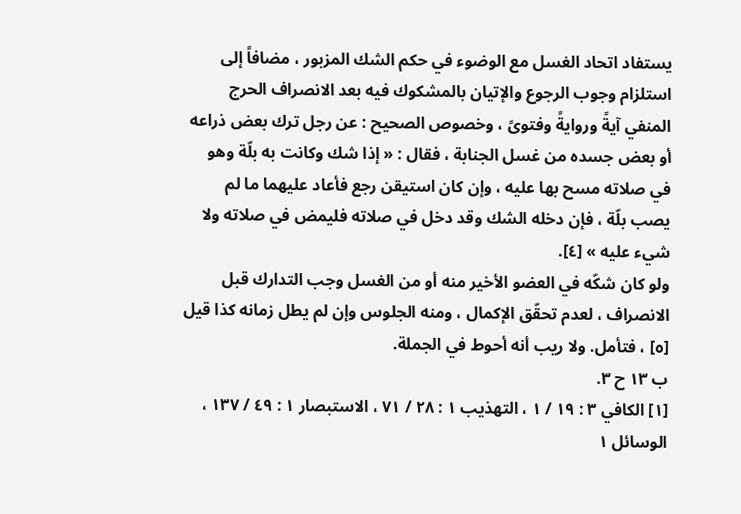يستفاد اتحاد الغسل مع الوضوء في حكم الشك المزبور ، مضافاً إلى استلزام وجوب الرجوع والإتيان بالمشكوك فيه بعد الانصراف الحرج المنفي آيةً وروايةً وفتوىً ، وخصوص الصحيح : عن رجل ترك بعض ذراعه أو بعض جسده من غسل الجنابة ، فقال : « إذا شك وكانت به بلّة وهو في صلاته مسح بها عليه ، وإن كان استيقن رجع فأعاد عليهما ما لم يصب بلّة ، فإن دخله الشك وقد دخل في صلاته فليمض في صلاته ولا شيء عليه » [٤].
ولو كان شكّه في العضو الأخير منه أو من الغسل وجب التدارك قبل الانصراف ، لعدم تحقّق الإكمال ، ومنه الجلوس وإن لم يطل زمانه كذا قيل [٥] ، فتأمل. ولا ريب أنه أحوط في الجملة.
ب ١٣ ح ٣.
[١] الكافي ٣ : ١٩ / ١ ، التهذيب ١ : ٢٨ / ٧١ ، الاستبصار ١ : ٤٩ / ١٣٧ ، الوسائل ١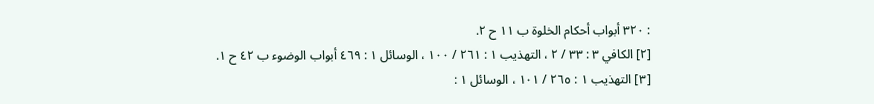: ٣٢٠ أبواب أحكام الخلوة ب ١١ ح ٢.
[٢] الكافي ٣ : ٣٣ / ٢ ، التهذيب ١ : ٢٦١ / ١٠٠ ، الوسائل ١ : ٤٦٩ أبواب الوضوء ب ٤٢ ح ١.
[٣] التهذيب ١ : ٢٦٥ / ١٠١ ، الوسائل ١ :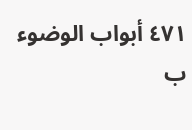٤٧١ أبواب الوضوء ب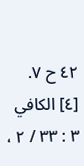٤٢ ح ٧.
[٤] الكافي ٣ : ٣٣ / ٢ ،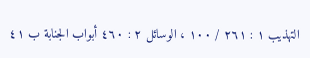التهذيب ١ : ٢٦١ / ١٠٠ ، الوسائل ٢ : ٤٦٠ أبواب الجنابة ب ٤١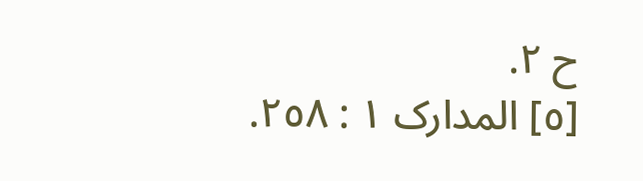ح ٢.
[٥] المدارک ١ : ٢٥٨.